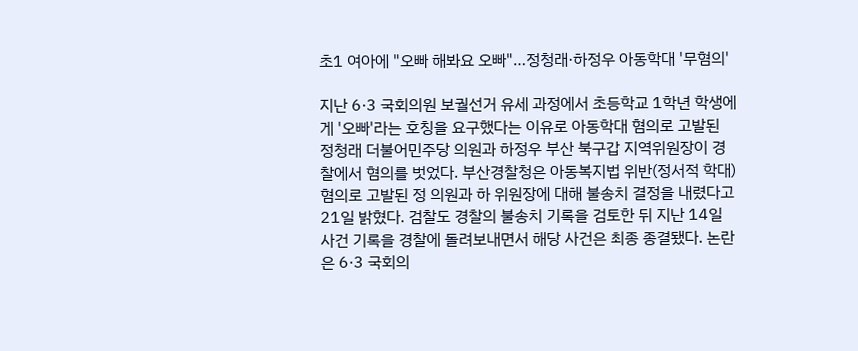초1 여아에 "오빠 해봐요 오빠"…정청래·하정우 아동학대 '무혐의'

지난 6·3 국회의원 보궐선거 유세 과정에서 초등학교 1학년 학생에게 '오빠'라는 호칭을 요구했다는 이유로 아동학대 혐의로 고발된 정청래 더불어민주당 의원과 하정우 부산 북구갑 지역위원장이 경찰에서 혐의를 벗었다. 부산경찰청은 아동복지법 위반(정서적 학대) 혐의로 고발된 정 의원과 하 위원장에 대해 불송치 결정을 내렸다고 21일 밝혔다. 검찰도 경찰의 불송치 기록을 검토한 뒤 지난 14일 사건 기록을 경찰에 돌려보내면서 해당 사건은 최종 종결됐다. 논란은 6·3 국회의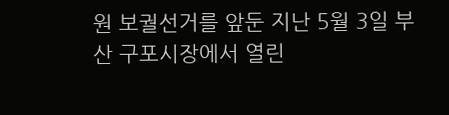원 보궐선거를 앞둔 지난 5월 3일 부산 구포시장에서 열린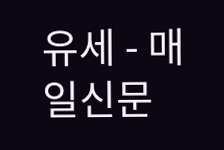유세 - 매일신문